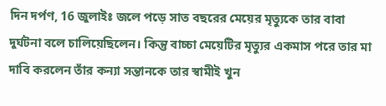দিন দর্পণ, 16 জুলাইঃ জলে পড়ে সাত বছরের মেয়ের মৃত্যুকে তার বাবা দুর্ঘটনা বলে চালিয়েছিলেন। কিন্তু বাচ্চা মেয়েটির মৃত্যুর একমাস পরে তার মা দাবি করলেন তাঁর কন্যা সন্তানকে তার স্বামীই খুন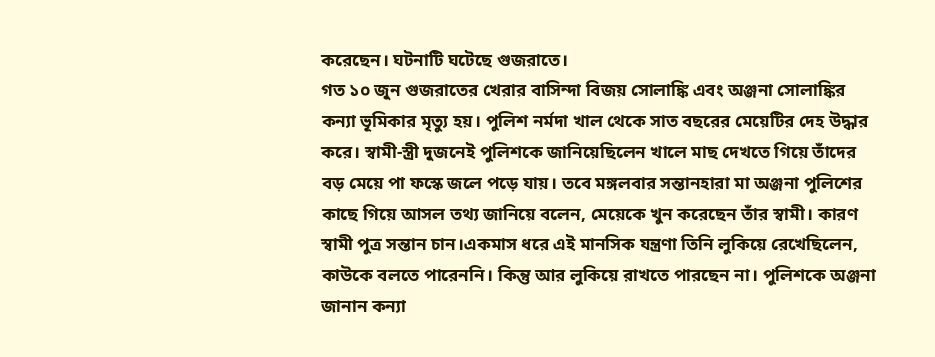করেছেন। ঘটনাটি ঘটেছে গুজরাতে।
গত ১০ জুন গুজরাতের খেরার বাসিন্দা বিজয় সোলাঙ্কি এবং অঞ্জনা সোলাঙ্কির কন্যা ভূমিকার মৃত্যু হয়। পুলিশ নর্মদা খাল থেকে সাত বছরের মেয়েটির দেহ উদ্ধার করে। স্বামী-স্ত্রী দুজনেই পুলিশকে জানিয়েছিলেন খালে মাছ দেখতে গিয়ে তাঁদের বড় মেয়ে পা ফস্কে জলে পড়ে যায়। তবে মঙ্গলবার সন্তানহারা মা অঞ্জনা পুলিশের কাছে গিয়ে আসল তথ্য জানিয়ে বলেন, মেয়েকে খুন করেছেন তাঁর স্বামী। কারণ স্বামী পুত্র সন্তান চান।একমাস ধরে এই মানসিক যন্ত্রণা তিনি লুকিয়ে রেখেছিলেন, কাউকে বলতে পারেননি। কিন্তু আর লুকিয়ে রাখতে পারছেন না। পুলিশকে অঞ্জনা জানান কন্যা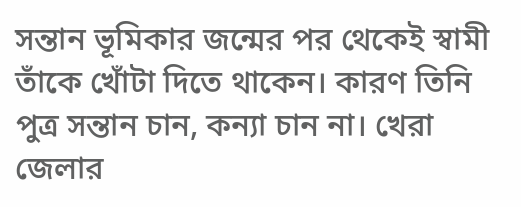সন্তান ভূমিকার জন্মের পর থেকেই স্বামী তাঁকে খোঁটা দিতে থাকেন। কারণ তিনি পুত্র সন্তান চান, কন্যা চান না। খেরা জেলার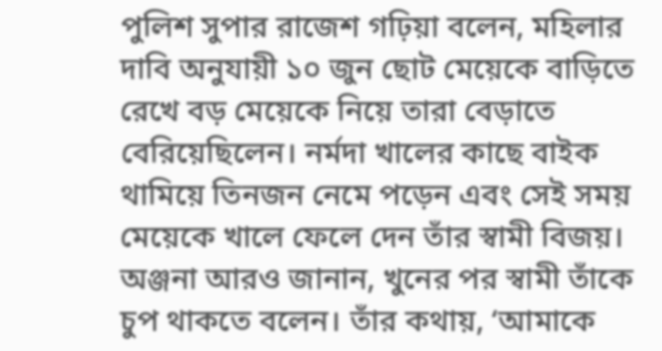পুলিশ সুপার রাজেশ গঢ়িয়া বলেন, মহিলার দাবি অনুযায়ী ১০ জুন ছোট মেয়েকে বাড়িতে রেখে বড় মেয়েকে নিয়ে তারা বেড়াতে বেরিয়েছিলেন। নর্মদা খালের কাছে বাইক থামিয়ে তিনজন নেমে পড়েন এবং সেই সময় মেয়েকে খালে ফেলে দেন তাঁর স্বামী বিজয়। অঞ্জনা আরও জানান, খুনের পর স্বামী তাঁকে চুপ থাকতে বলেন। তাঁর কথায়, ‘আমাকে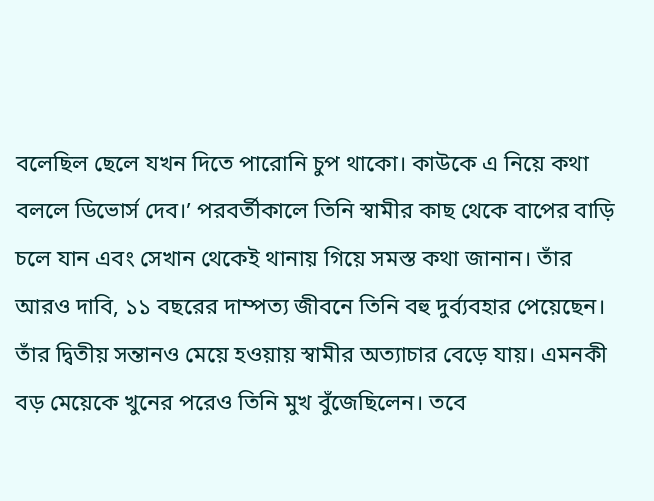বলেছিল ছেলে যখন দিতে পারোনি চুপ থাকো। কাউকে এ নিয়ে কথা বললে ডিভোর্স দেব।’ পরবর্তীকালে তিনি স্বামীর কাছ থেকে বাপের বাড়ি চলে যান এবং সেখান থেকেই থানায় গিয়ে সমস্ত কথা জানান। তাঁর আরও দাবি, ১১ বছরের দাম্পত্য জীবনে তিনি বহু দুর্ব্যবহার পেয়েছেন। তাঁর দ্বিতীয় সন্তানও মেয়ে হওয়ায় স্বামীর অত্যাচার বেড়ে যায়। এমনকী বড় মেয়েকে খুনের পরেও তিনি মুখ বুঁজেছিলেন। তবে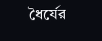ধৈর্যের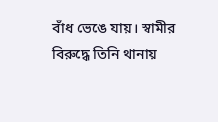বাঁধ ভেঙে যায়। স্বামীর বিরুদ্ধে তিনি থানায়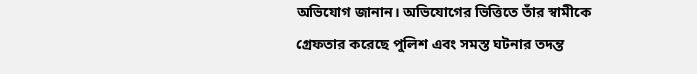অভিযোগ জানান। অভিযোগের ভিত্তিতে তাঁর স্বামীকে গ্রেফতার করেছে পুলিশ এবং সমস্ত ঘটনার তদন্ত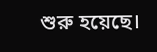শুরু হয়েছে।